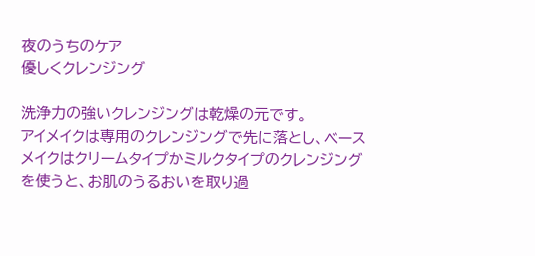夜のうちのケア
優しくクレンジング

洗浄力の強いクレンジングは乾燥の元です。
アイメイクは専用のクレンジングで先に落とし、ベースメイクはクリームタイプかミルクタイプのクレンジングを使うと、お肌のうるおいを取り過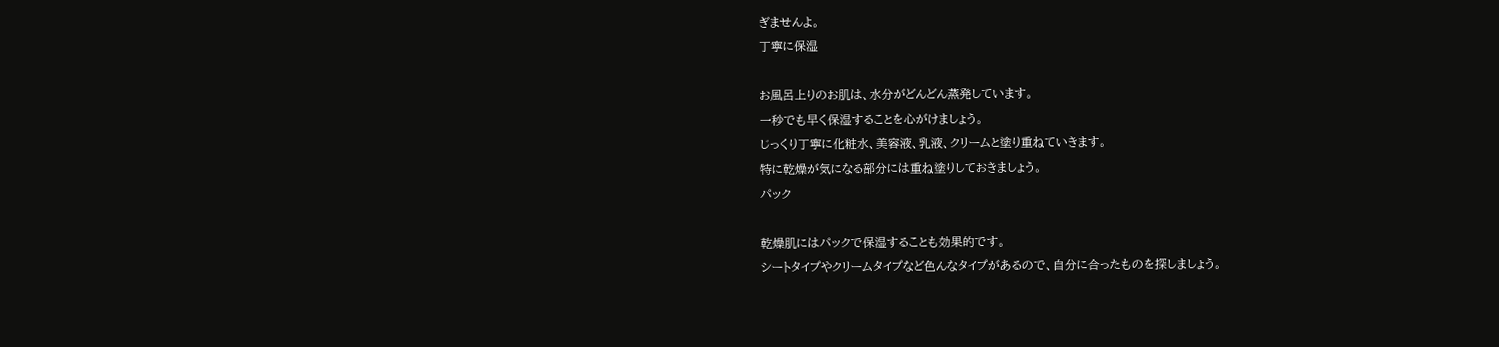ぎませんよ。
丁寧に保湿

お風呂上りのお肌は、水分がどんどん蒸発しています。
一秒でも早く保湿することを心がけましょう。
じっくり丁寧に化粧水、美容液、乳液、クリームと塗り重ねていきます。
特に乾燥が気になる部分には重ね塗りしておきましょう。
パック

乾燥肌にはパックで保湿することも効果的です。
シートタイプやクリームタイプなど色んなタイプがあるので、自分に合ったものを探しましょう。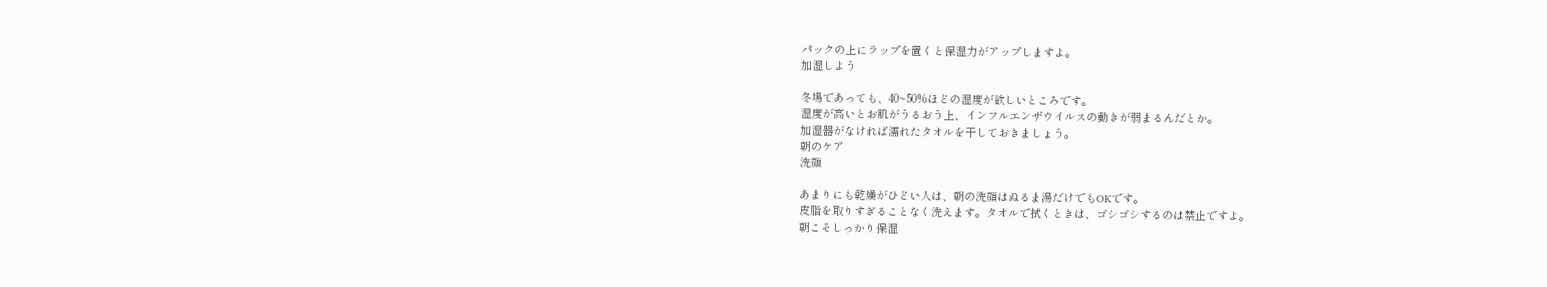パックの上にラップを置くと保湿力がアップしますよ。
加湿しよう

冬場であっても、40~50%ほどの湿度が欲しいところです。
湿度が高いとお肌がうるおう上、インフルエンザウイルスの動きが弱まるんだとか。
加湿器がなければ濡れたタオルを干しておきましょう。
朝のケア
洗顔

あまりにも乾燥がひどい人は、朝の洗顔はぬるま湯だけでもOKです。
皮脂を取りすぎることなく洗えます。タオルで拭くときは、ゴシゴシするのは禁止ですよ。
朝こそしっかり保湿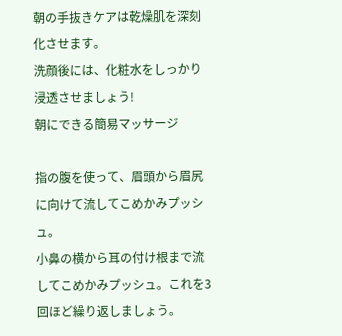朝の手抜きケアは乾燥肌を深刻化させます。
洗顔後には、化粧水をしっかり浸透させましょう!
朝にできる簡易マッサージ

指の腹を使って、眉頭から眉尻に向けて流してこめかみプッシュ。
小鼻の横から耳の付け根まで流してこめかみプッシュ。これを3回ほど繰り返しましょう。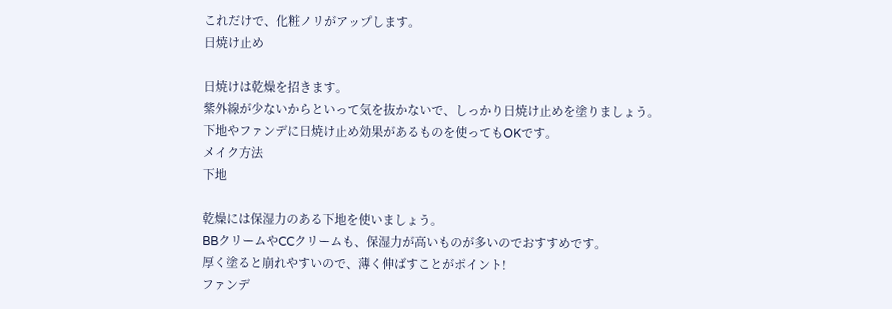これだけで、化粧ノリがアップします。
日焼け止め

日焼けは乾燥を招きます。
紫外線が少ないからといって気を抜かないで、しっかり日焼け止めを塗りましょう。
下地やファンデに日焼け止め効果があるものを使ってもOKです。
メイク方法
下地

乾燥には保湿力のある下地を使いましょう。
BBクリームやCCクリームも、保湿力が高いものが多いのでおすすめです。
厚く塗ると崩れやすいので、薄く伸ばすことがポイント!
ファンデ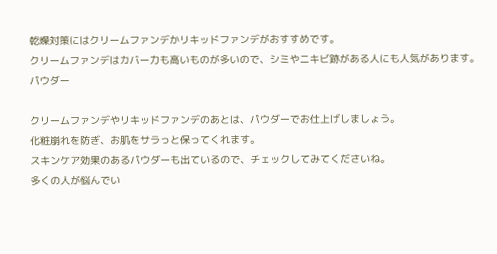乾燥対策にはクリームファンデかリキッドファンデがおすすめです。
クリームファンデはカバー力も高いものが多いので、シミやニキビ跡がある人にも人気があります。
パウダー

クリームファンデやリキッドファンデのあとは、パウダーでお仕上げしましょう。
化粧崩れを防ぎ、お肌をサラっと保ってくれます。
スキンケア効果のあるパウダーも出ているので、チェックしてみてくださいね。
多くの人が悩んでい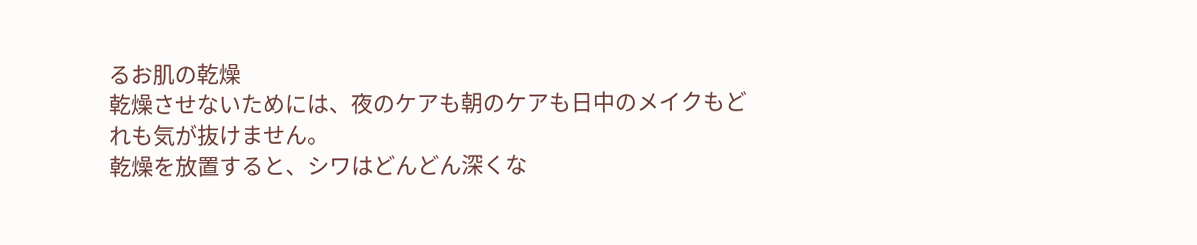るお肌の乾燥
乾燥させないためには、夜のケアも朝のケアも日中のメイクもどれも気が抜けません。
乾燥を放置すると、シワはどんどん深くな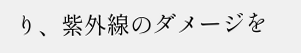り、紫外線のダメージを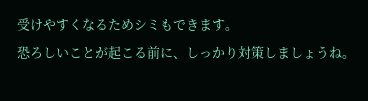受けやすくなるためシミもできます。
恐ろしいことが起こる前に、しっかり対策しましょうね。